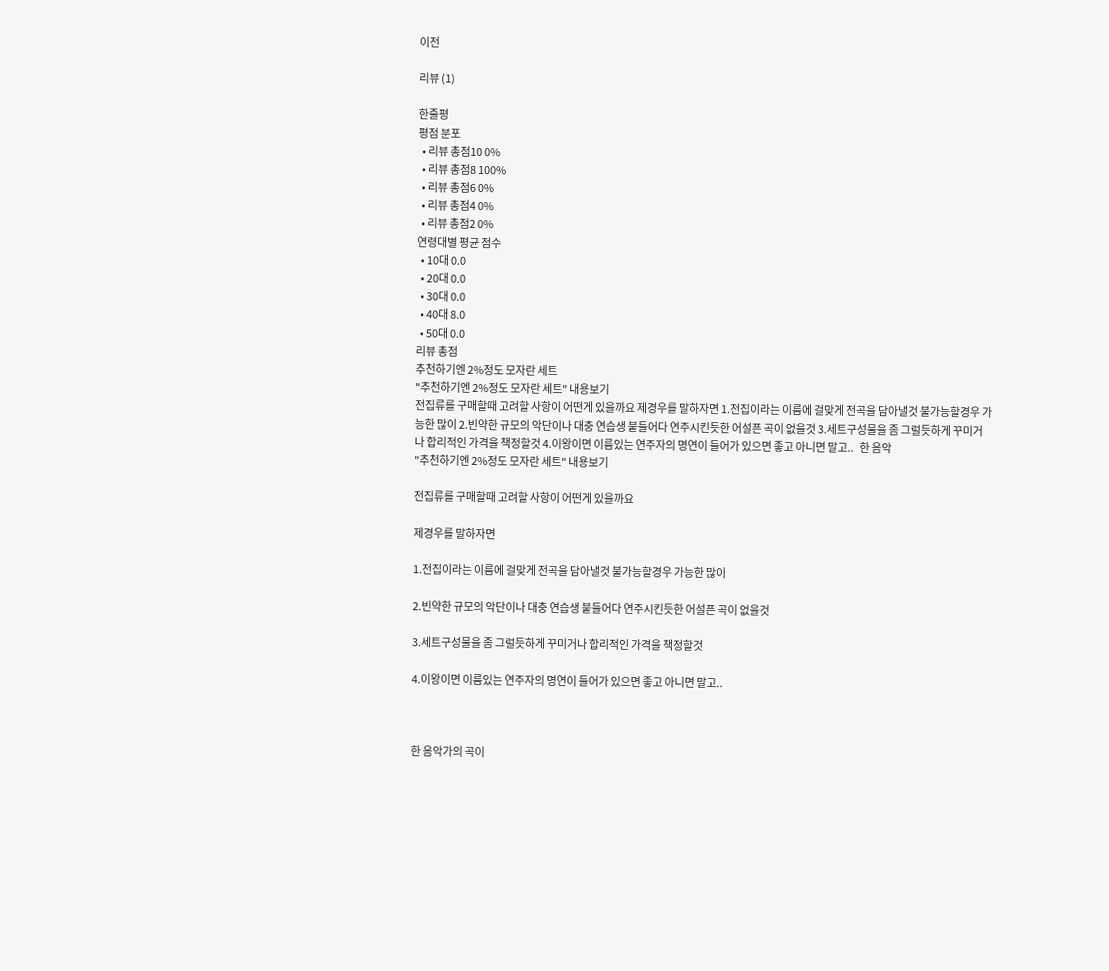이전

리뷰 (1)

한줄평
평점 분포
  • 리뷰 총점10 0%
  • 리뷰 총점8 100%
  • 리뷰 총점6 0%
  • 리뷰 총점4 0%
  • 리뷰 총점2 0%
연령대별 평균 점수
  • 10대 0.0
  • 20대 0.0
  • 30대 0.0
  • 40대 8.0
  • 50대 0.0
리뷰 총점
추천하기엔 2%정도 모자란 세트
"추천하기엔 2%정도 모자란 세트" 내용보기
전집류를 구매할때 고려할 사항이 어떤게 있을까요 제경우를 말하자면 1.전집이라는 이름에 걸맞게 전곡을 담아낼것 불가능할경우 가능한 많이 2.빈약한 규모의 악단이나 대충 연습생 붙들어다 연주시킨듯한 어설픈 곡이 없을것 3.세트구성물을 좀 그럴듯하게 꾸미거나 합리적인 가격을 책정할것 4.이왕이면 이름있는 연주자의 명연이 들어가 있으면 좋고 아니면 말고..   한 음악
"추천하기엔 2%정도 모자란 세트" 내용보기

전집류를 구매할때 고려할 사항이 어떤게 있을까요

제경우를 말하자면

1.전집이라는 이름에 걸맞게 전곡을 담아낼것 불가능할경우 가능한 많이

2.빈약한 규모의 악단이나 대충 연습생 붙들어다 연주시킨듯한 어설픈 곡이 없을것

3.세트구성물을 좀 그럴듯하게 꾸미거나 합리적인 가격을 책정할것

4.이왕이면 이름있는 연주자의 명연이 들어가 있으면 좋고 아니면 말고..



한 음악가의 곡이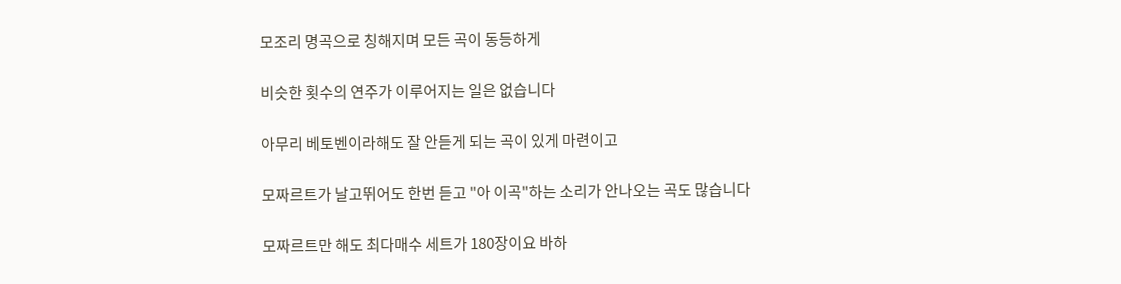모조리 명곡으로 칭해지며 모든 곡이 동등하게

비슷한 횟수의 연주가 이루어지는 일은 없습니다

아무리 베토벤이라해도 잘 안듣게 되는 곡이 있게 마련이고

모짜르트가 날고뛰어도 한번 듣고 "아 이곡"하는 소리가 안나오는 곡도 많습니다

모짜르트만 해도 최다매수 세트가 180장이요 바하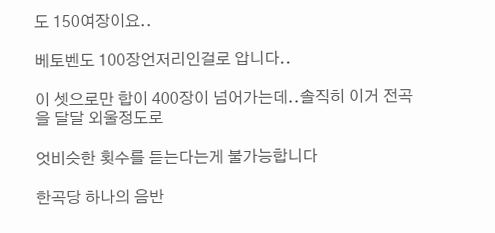도 150여장이요..

베토벤도 100장언저리인걸로 압니다..

이 셋으로만 합이 400장이 넘어가는데..솔직히 이거 전곡을 달달 외울정도로

엇비슷한 횟수를 듣는다는게 불가능합니다

한곡당 하나의 음반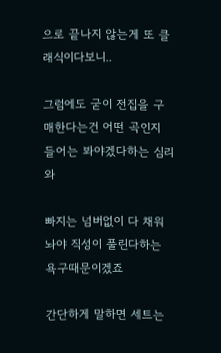으로 끝나지 않는게 또 클래식이다보니..

그럼에도 굳이 전집을 구매한다는건 어떤 곡인지 들어는 봐야겠다하는 심리와

빠지는 넘버없이 다 채워놔야 직성이 풀린다하는 욕구때문이겠죠

간단하게 말하면 세트는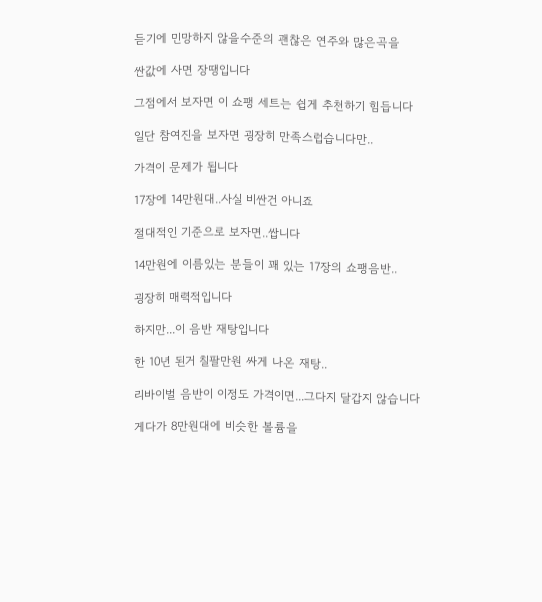듣기에 민망하지 않을수준의 괜찮은 연주와 많은곡을

싼값에 사면 장땡입니다

그점에서 보자면 이 쇼팽 세트는 쉽게 추천하기 힘듭니다

일단 참여진을 보자면 굉장히 만족스럽습니다만..

가격이 문제가 됩니다

17장에 14만원대..사실 비싼건 아니죠

절대적인 기준으로 보자면..쌉니다

14만원에 이름있는 분들이 꽤 있는 17장의 쇼팽음반..

굉장히 매력적입니다

하지만...이 음반 재탕입니다

한 10년 된거 칠팔만원 싸게 나온 재탕..

리바이벌 음반이 이정도 가격이면...그다지 달갑지 않습니다

게다가 8만원대에 비슷한 볼륨을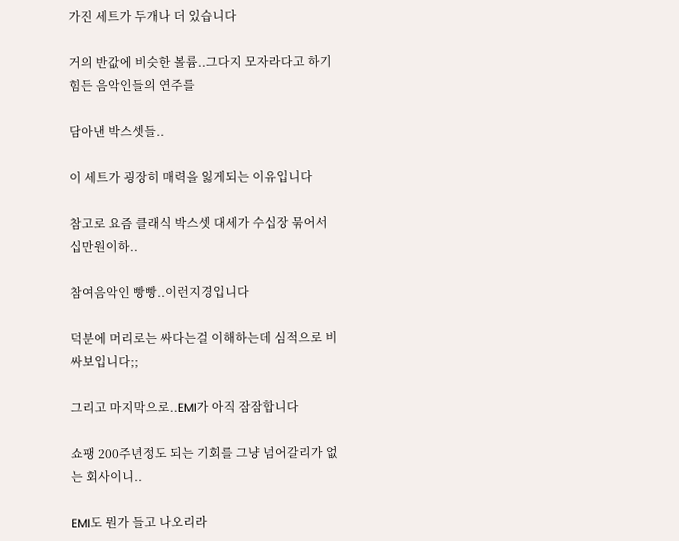가진 세트가 두개나 더 있습니다

거의 반값에 비슷한 볼륨..그다지 모자라다고 하기 힘든 음악인들의 연주를

담아낸 박스셋들..

이 세트가 굉장히 매력을 잃게되는 이유입니다

참고로 요즘 클래식 박스셋 대세가 수십장 묶어서 십만원이하..

참여음악인 빵빵..이런지경입니다

덕분에 머리로는 싸다는걸 이해하는데 심적으로 비싸보입니다;;

그리고 마지막으로..EMI가 아직 잠잠합니다

쇼팽 200주년정도 되는 기회를 그냥 넘어갈리가 없는 회사이니..

EMI도 뭔가 들고 나오리라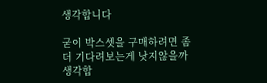생각합니다

굳이 박스셋을 구매하려면 좀 더 기다려보는게 낫지않을까 생각합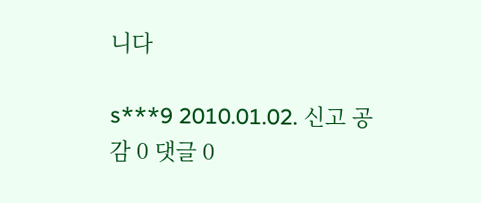니다

s***9 2010.01.02. 신고 공감 0 댓글 0